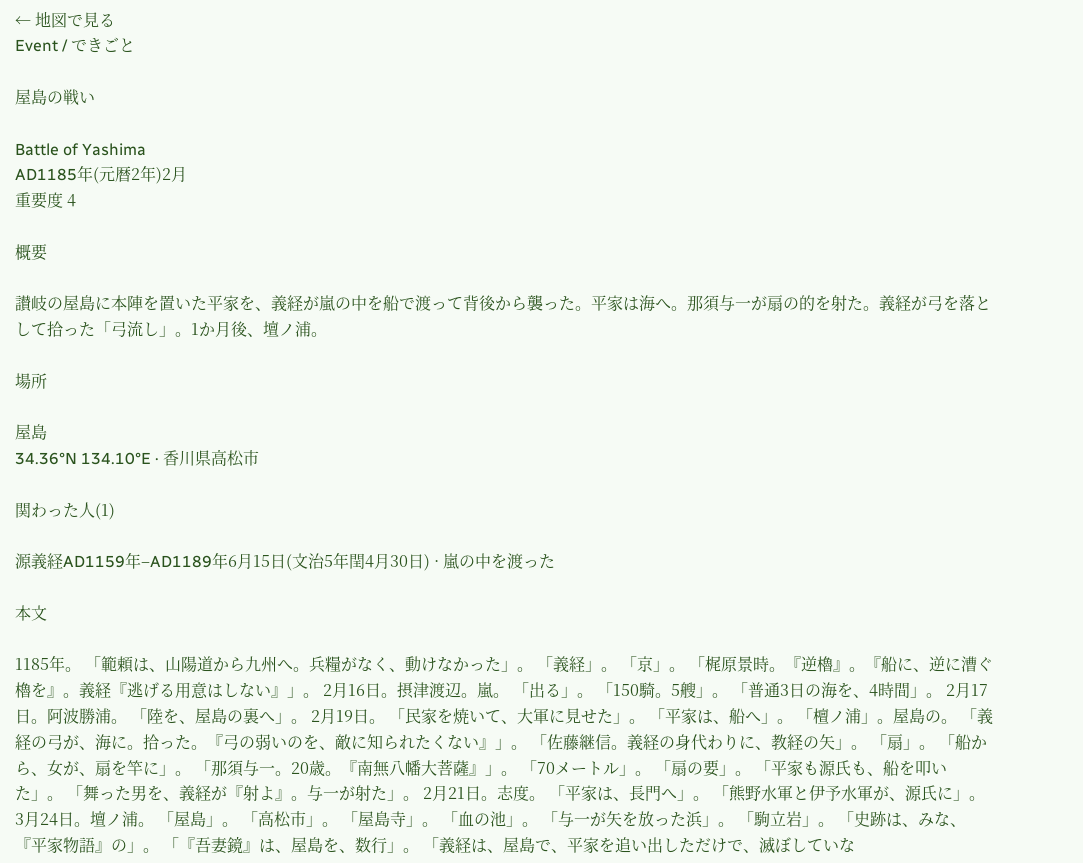← 地図で見る
Event / できごと

屋島の戦い

Battle of Yashima
AD1185年(元暦2年)2月
重要度 4

概要

讃岐の屋島に本陣を置いた平家を、義経が嵐の中を船で渡って背後から襲った。平家は海へ。那須与一が扇の的を射た。義経が弓を落として拾った「弓流し」。1か月後、壇ノ浦。

場所

屋島
34.36°N 134.10°E · 香川県高松市

関わった人(1)

源義経AD1159年–AD1189年6月15日(文治5年閏4月30日) · 嵐の中を渡った

本文

1185年。 「範頼は、山陽道から九州へ。兵糧がなく、動けなかった」。 「義経」。 「京」。 「梶原景時。『逆櫓』。『船に、逆に漕ぐ櫓を』。義経『逃げる用意はしない』」。 2月16日。摂津渡辺。嵐。 「出る」。 「150騎。5艘」。 「普通3日の海を、4時間」。 2月17日。阿波勝浦。 「陸を、屋島の裏へ」。 2月19日。 「民家を焼いて、大軍に見せた」。 「平家は、船へ」。 「檀ノ浦」。屋島の。 「義経の弓が、海に。拾った。『弓の弱いのを、敵に知られたくない』」。 「佐藤継信。義経の身代わりに、教経の矢」。 「扇」。 「船から、女が、扇を竿に」。 「那須与一。20歳。『南無八幡大菩薩』」。 「70メートル」。 「扇の要」。 「平家も源氏も、船を叩いた」。 「舞った男を、義経が『射よ』。与一が射た」。 2月21日。志度。 「平家は、長門へ」。 「熊野水軍と伊予水軍が、源氏に」。 3月24日。壇ノ浦。 「屋島」。 「高松市」。 「屋島寺」。 「血の池」。 「与一が矢を放った浜」。 「駒立岩」。 「史跡は、みな、『平家物語』の」。 「『吾妻鏡』は、屋島を、数行」。 「義経は、屋島で、平家を追い出しただけで、滅ぼしていな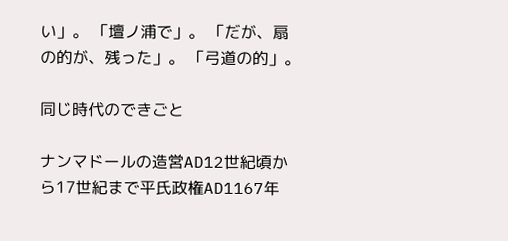い」。 「壇ノ浦で」。 「だが、扇の的が、残った」。 「弓道の的」。

同じ時代のできごと

ナンマドールの造営AD12世紀頃から17世紀まで平氏政権AD1167年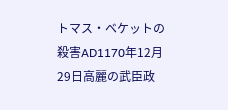トマス・ベケットの殺害AD1170年12月29日高麗の武臣政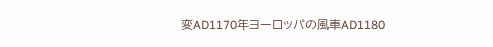変AD1170年ヨーロッパの風車AD1180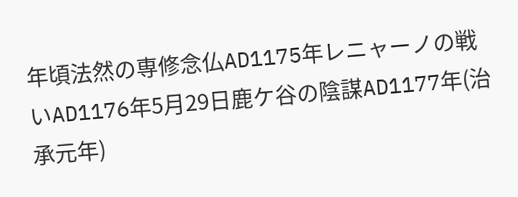年頃法然の専修念仏AD1175年レニャーノの戦いAD1176年5月29日鹿ケ谷の陰謀AD1177年(治承元年)